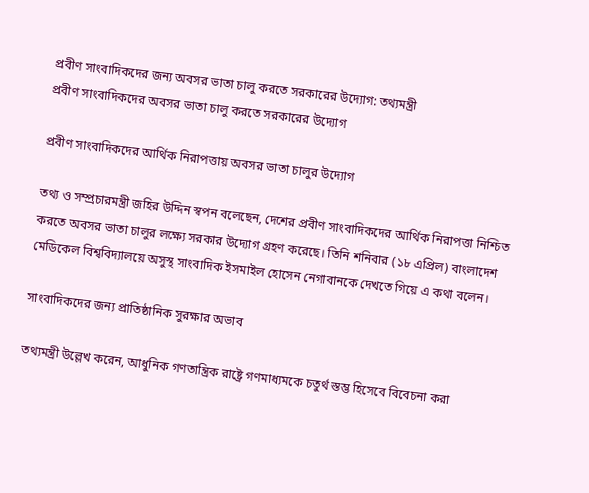প্রবীণ সাংবাদিকদের জন্য অবসর ভাতা চালু করতে সরকারের উদ্যোগ: তথ্যমন্ত্রী
প্রবীণ সাংবাদিকদের অবসর ভাতা চালু করতে সরকারের উদ্যোগ

প্রবীণ সাংবাদিকদের আর্থিক নিরাপত্তায় অবসর ভাতা চালুর উদ্যোগ

তথ্য ও সম্প্রচারমন্ত্রী জহির উদ্দিন স্বপন বলেছেন, দেশের প্রবীণ সাংবাদিকদের আর্থিক নিরাপত্তা নিশ্চিত করতে অবসর ভাতা চালুর লক্ষ্যে সরকার উদ্যোগ গ্রহণ করেছে। তিনি শনিবার (১৮ এপ্রিল) বাংলাদেশ মেডিকেল বিশ্ববিদ্যালয়ে অসুস্থ সাংবাদিক ইসমাইল হোসেন নেগাবানকে দেখতে গিয়ে এ কথা বলেন।

সাংবাদিকদের জন্য প্রাতিষ্ঠানিক সুরক্ষার অভাব

তথ্যমন্ত্রী উল্লেখ করেন, আধুনিক গণতান্ত্রিক রাষ্ট্রে গণমাধ্যমকে চতুর্থ স্তম্ভ হিসেবে বিবেচনা করা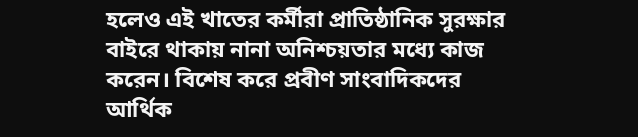হলেও এই খাতের কর্মীরা প্রাতিষ্ঠানিক সুরক্ষার বাইরে থাকায় নানা অনিশ্চয়তার মধ্যে কাজ করেন। বিশেষ করে প্রবীণ সাংবাদিকদের আর্থিক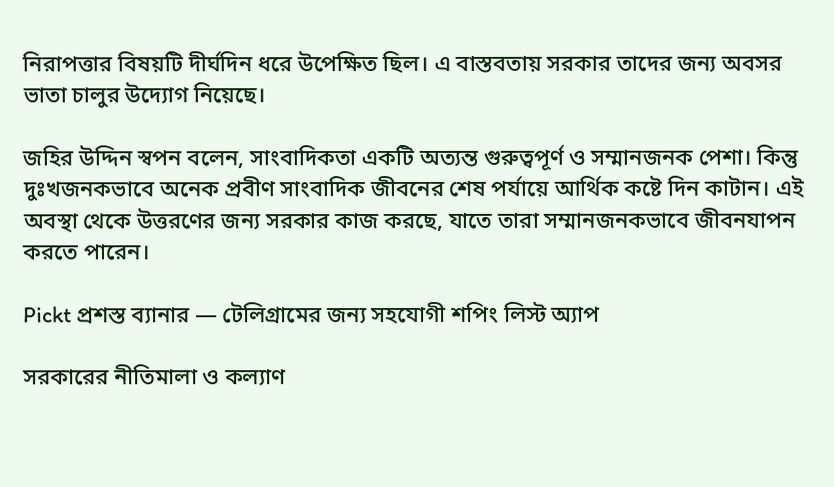নিরাপত্তার বিষয়টি দীর্ঘদিন ধরে উপেক্ষিত ছিল। এ বাস্তবতায় সরকার তাদের জন্য অবসর ভাতা চালুর উদ্যোগ নিয়েছে।

জহির উদ্দিন স্বপন বলেন, সাংবাদিকতা একটি অত্যন্ত গুরুত্বপূর্ণ ও সম্মানজনক পেশা। কিন্তু দুঃখজনকভাবে অনেক প্রবীণ সাংবাদিক জীবনের শেষ পর্যায়ে আর্থিক কষ্টে দিন কাটান। এই অবস্থা থেকে উত্তরণের জন্য সরকার কাজ করছে, যাতে তারা সম্মানজনকভাবে জীবনযাপন করতে পারেন।

Pickt প্রশস্ত ব্যানার — টেলিগ্রামের জন্য সহযোগী শপিং লিস্ট অ্যাপ

সরকারের নীতিমালা ও কল্যাণ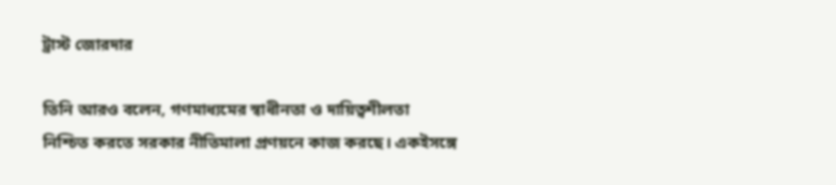ট্রাস্ট জোরদার

তিনি আরও বলেন, গণমাধ্যমের স্বাধীনতা ও দায়িত্বশীলতা নিশ্চিত করতে সরকার নীতিমালা প্রণয়নে কাজ করছে। একইসঙ্গে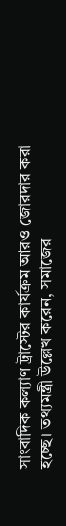সাংবাদিক কল্যাণ ট্রাস্টের কার্যক্রম আরও জোরদার করা হচ্ছে। তথ্যমন্ত্রী উল্লেখ করেন, সমাজের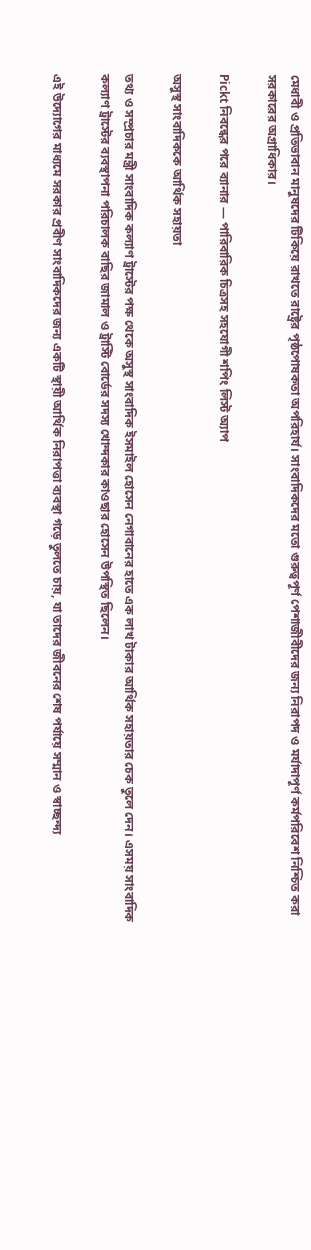মেধাবী ও প্রতিভাবান মানুষদের টিকিয়ে রাখতে রাষ্ট্রের পৃষ্ঠপোষকতা অপরিহার্য। সাংবাদিকদের মতো গুরুত্বপূর্ণ পেশাজীবীদের জন্য নিরাপদ ও মর্যাদাপূর্ণ কর্মপরিবেশ নিশ্চিত করা সরকারের অগ্রাধিকার।

Pickt নিবন্ধের পরে ব্যানার — পারিবারিক চিত্রসহ সহযোগী শপিং লিস্ট অ্যাপ

অসুস্থ সাংবাদিককে আর্থিক সহায়তা

তথ্য ও সম্প্রচার মন্ত্রী সাংবাদিক কল্যাণ ট্রাস্টের পক্ষ থেকে অসুস্থ সাংবাদিক ইসমাইল হোসেন নেগাবানের হাতে এক লাখ টাকার আর্থিক সহায়তার চেক তুলে দেন। এসময় সাংবাদিক কল্যাণ ট্রাস্টের ব্যবস্থাপনা পরিচালক বাছির জামাল ও ট্রাস্টি বোর্ডের সদস্য খোন্দকার কাওছার হোসেন উপস্থিত ছিলেন।

এই উদ্যোগের মাধ্যমে সরকার প্রবীণ সাংবাদিকদের জন্য একটি স্থায়ী আর্থিক নিরাপত্তা ব্যবস্থা গড়ে তুলতে চায়, যা তাদের জীবনের শেষ পর্যায়ে সম্মান ও স্বাচ্ছন্দ্য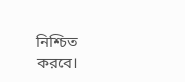নিশ্চিত করবে।